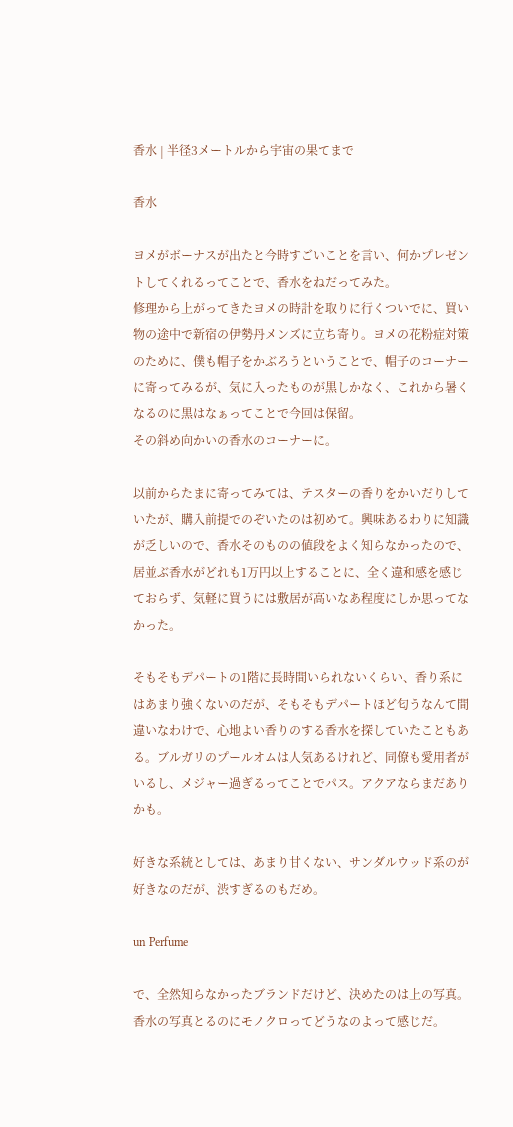香水 | 半径3メートルから宇宙の果てまで

香水

ヨメがボーナスが出たと今時すごいことを言い、何かプレゼントしてくれるってことで、香水をねだってみた。
修理から上がってきたヨメの時計を取りに行くついでに、買い物の途中で新宿の伊勢丹メンズに立ち寄り。ヨメの花粉症対策のために、僕も帽子をかぶろうということで、帽子のコーナーに寄ってみるが、気に入ったものが黒しかなく、これから暑くなるのに黒はなぁってことで今回は保留。
その斜め向かいの香水のコーナーに。

以前からたまに寄ってみては、テスターの香りをかいだりしていたが、購入前提でのぞいたのは初めて。興味あるわりに知識が乏しいので、香水そのものの値段をよく知らなかったので、居並ぶ香水がどれも1万円以上することに、全く違和感を感じておらず、気軽に買うには敷居が高いなあ程度にしか思ってなかった。

そもそもデパートの1階に長時間いられないくらい、香り系にはあまり強くないのだが、そもそもデパートほど匂うなんて間違いなわけで、心地よい香りのする香水を探していたこともある。ブルガリのプールオムは人気あるけれど、同僚も愛用者がいるし、メジャー過ぎるってことでパス。アクアならまだありかも。

好きな系統としては、あまり甘くない、サンダルウッド系のが好きなのだが、渋すぎるのもだめ。

un Perfume

で、全然知らなかったブランドだけど、決めたのは上の写真。
香水の写真とるのにモノクロってどうなのよって感じだ。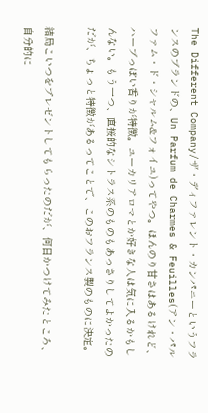The Different Company/ザ・ディファレント・カンパニーというフランスのブランドの、Un Parfum de Charmes & Feuilles(アン・パルファム・ド・シャルム&フォイユ)ってやつ。ほんのり甘さはあるけれど、ハーブっぽい香りが特徴。ユーカリアロマとか好きな人は気に入るかもしんない。もう一つ、直接的なシトラス系のものもあっさりしてよかったのだが、ちょっと特徴があるってことで、このおフランス製のものに決定。

結局こいつをプレゼントしてもらったのだが、何日かつけてみたところ、自分的に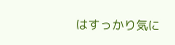はすっかり気に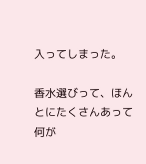入ってしまった。

香水選びって、ほんとにたくさんあって何が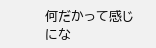何だかって感じにな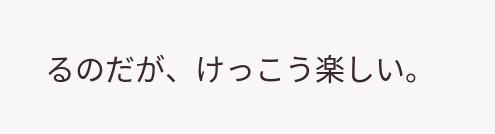るのだが、けっこう楽しい。